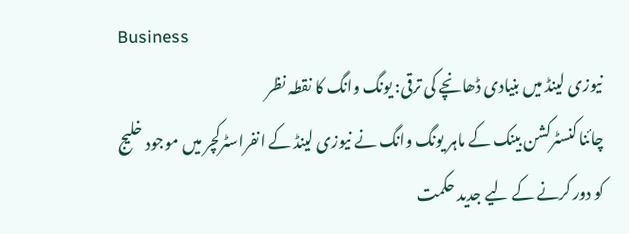Business
نیوزی لینڈ میں بنیادی ڈھانچے کی ترقی: یونگ وانگ کا نقطہ نظر
چائنا کنسٹرکشن بینک کے ماہر یونگ وانگ نے نیوزی لینڈ کے انفراسٹرکچر میں موجود خلیج کو دور کرنے کے لیے جدید حکمت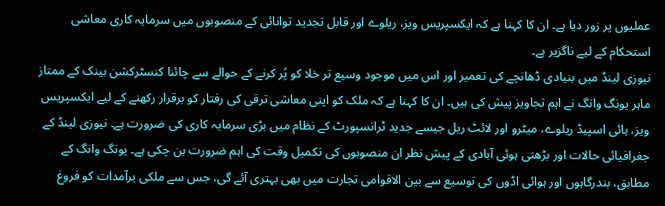عملیوں پر زور دیا ہے۔ ان کا کہنا ہے کہ ایکسپریس ویز، ریلوے اور قابل تجدید توانائی کے منصوبوں میں سرمایہ کاری معاشی استحکام کے لیے ناگزیر ہے۔
نیوزی لینڈ میں بنیادی ڈھانچے کی تعمیر اور اس میں موجود وسیع تر خلا کو پُر کرنے کے حوالے سے چائنا کنسٹرکشن بینک کے ممتاز ماہر یونگ وانگ نے اہم تجاویز پیش کی ہیں۔ ان کا کہنا ہے کہ ملک کو اپنی معاشی ترقی کی رفتار کو برقرار رکھنے کے لیے ایکسپریس ویز، ہائی اسپیڈ ریلوے، میٹرو اور لائٹ ریل جیسے جدید ٹرانسپورٹ کے نظام میں بڑی سرمایہ کاری کی ضرورت ہے۔ نیوزی لینڈ کے جغرافیائی حالات اور بڑھتی ہوئی آبادی کے پیش نظر ان منصوبوں کی تکمیل وقت کی اہم ضرورت بن چکی ہے۔ یونگ وانگ کے مطابق، بندرگاہوں اور ہوائی اڈوں کی توسیع سے بین الاقوامی تجارت میں بھی بہتری آئے گی، جس سے ملکی برآمدات کو فروغ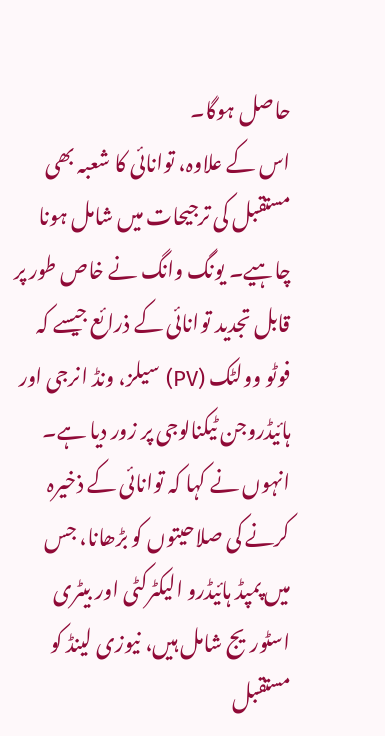حاصل ہوگا۔
اس کے علاوہ، توانائی کا شعبہ بھی مستقبل کی ترجیحات میں شامل ہونا چاہیے۔ یونگ وانگ نے خاص طور پر قابل تجدید توانائی کے ذرائع جیسے کہ فوٹو وولٹک (PV) سیلز، ونڈ انرجی اور ہائیڈروجن ٹیکنالوجی پر زور دیا ہے۔ انہوں نے کہا کہ توانائی کے ذخیرہ کرنے کی صلاحیتوں کو بڑھانا، جس میں پمپڈ ہائیڈرو الیکٹرکٹی اور بیٹری اسٹوریج شامل ہیں، نیوزی لینڈ کو مستقبل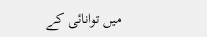میں توانائی کے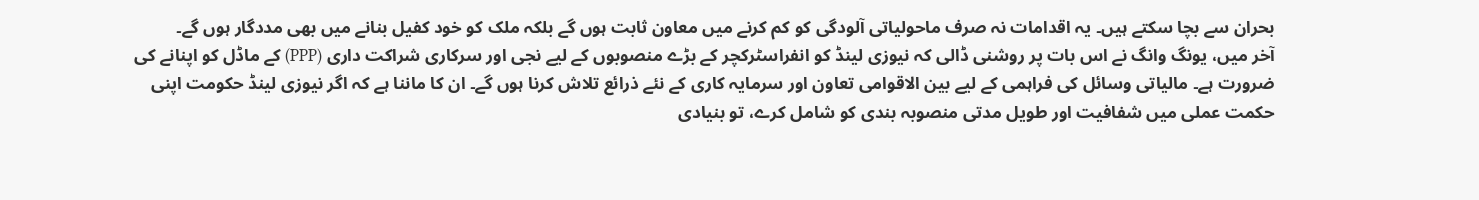بحران سے بچا سکتے ہیں۔ یہ اقدامات نہ صرف ماحولیاتی آلودگی کو کم کرنے میں معاون ثابت ہوں گے بلکہ ملک کو خود کفیل بنانے میں بھی مددگار ہوں گے۔
آخر میں، یونگ وانگ نے اس بات پر روشنی ڈالی کہ نیوزی لینڈ کو انفراسٹرکچر کے بڑے منصوبوں کے لیے نجی اور سرکاری شراکت داری (PPP) کے ماڈل کو اپنانے کی ضرورت ہے۔ مالیاتی وسائل کی فراہمی کے لیے بین الاقوامی تعاون اور سرمایہ کاری کے نئے ذرائع تلاش کرنا ہوں گے۔ ان کا ماننا ہے کہ اگر نیوزی لینڈ حکومت اپنی حکمت عملی میں شفافیت اور طویل مدتی منصوبہ بندی کو شامل کرے، تو بنیادی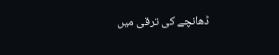ڈھانچے کی ترقی میں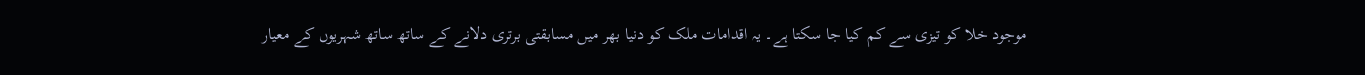موجود خلا کو تیزی سے کم کیا جا سکتا ہے۔ یہ اقدامات ملک کو دنیا بھر میں مسابقتی برتری دلانے کے ساتھ ساتھ شہریوں کے معیار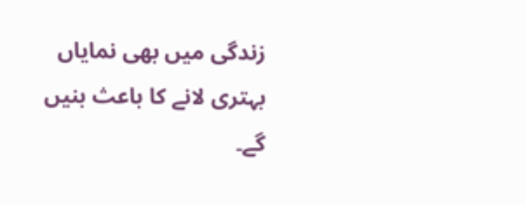زندگی میں بھی نمایاں بہتری لانے کا باعث بنیں گے۔